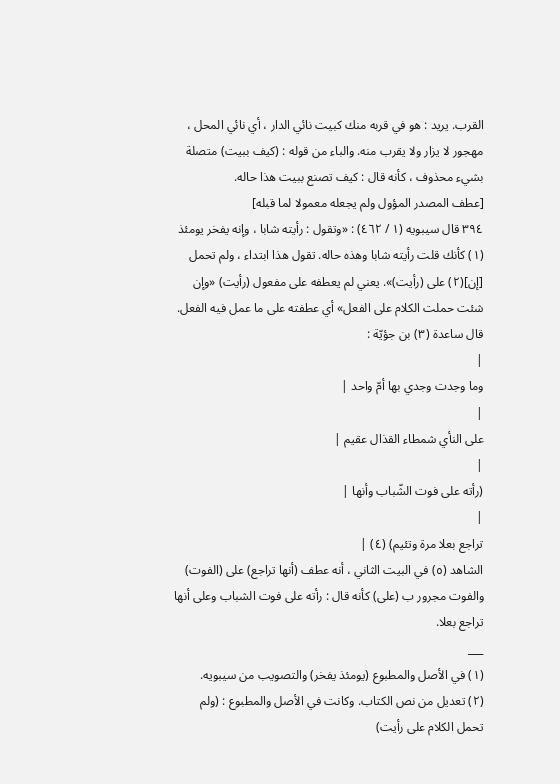القرب. يريد : هو في قربه منك كبيت نائي الدار ، أي نائي المحل ، مهجور لا يزار ولا يقرب منه. والباء من قوله : (كيف ببيت) متصلة بشيء محذوف ، كأنه قال : كيف تصنع ببيت هذا حاله.
[عطف المصدر المؤول ولم يجعله معمولا لما قبله]
٣٩٤ قال سيبويه (١ / ٤٦٢) : «وتقول : رأيته شابا ، وإنه يفخر يومئذ (١) كأنك قلت رأيته شابا وهذه حاله. تقول هذا ابتداء ، ولم تحمل [إن](٢) على (رأيت)». يعني لم يعطفه على مفعول (رأيت) «وإن شئت حملت الكلام على الفعل» أي عطفته على ما عمل فيه الفعل.
قال ساعدة (٣) بن جؤيّة :
|
وما وجدت وجدي بها أمّ واحد |
|
على النأي شمطاء القذال عقيم |
|
(رأته على فوت الشّباب وأنها |
|
تراجع بعلا مرة وتئيم) (٤) |
الشاهد (٥) في البيت الثاني ، أنه عطف (أنها تراجع) على (الفوت) والفوت مجرور ب (على) كأنه قال : رأته على فوت الشباب وعلى أنها تراجع بعلا.
___
(١) في الأصل والمطبوع (يومئذ يفخر) والتصويب من سيبويه.
(٢) تعديل من نص الكتاب. وكانت في الأصل والمطبوع : (ولم تحمل الكلام على رأيت)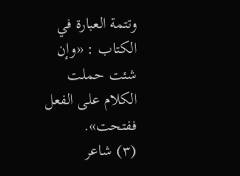وتتمة العبارة في الكتاب : «وإن شئت حملت الكلام على الفعل ففتحت».
(٣) شاعر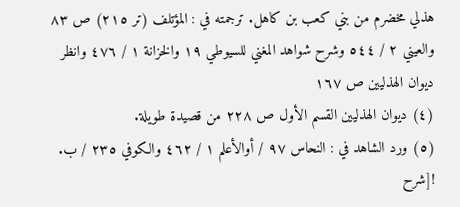هذلي مخضرم من بني كعب بن كاهل. ترجمته في : المؤتلف (تر ٢١٥) ص ٨٣ والعيني ٢ / ٥٤٤ وشرح شواهد المغني للسيوطي ١٩ والخزانة ١ / ٤٧٦ وانظر ديوان الهذليين ص ١٦٧
(٤) ديوان الهذليين القسم الأول ص ٢٢٨ من قصيدة طويلة.
(٥) ورد الشاهد في : النحاس ٩٧ / أوالأعلم ١ / ٤٦٢ والكوفي ٢٣٥ / ب.
![شرح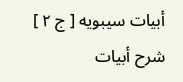أبيات سيبويه [ ج ٢ ] شرح أبيات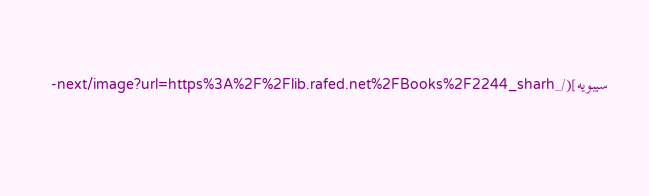سيبويه](/_next/image?url=https%3A%2F%2Flib.rafed.net%2FBooks%2F2244_sharh-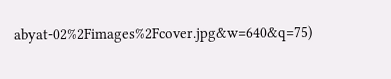abyat-02%2Fimages%2Fcover.jpg&w=640&q=75)